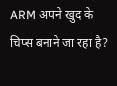ARM अपने खुद के चिप्स बनाने जा रहा है?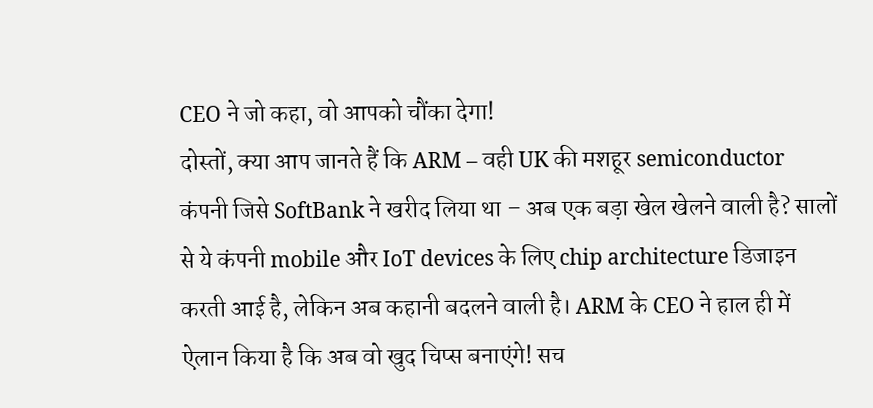CEO ने जो कहा, वो आपको चौंका देगा!
दोस्तों, क्या आप जानते हैं कि ARM – वही UK की मशहूर semiconductor कंपनी जिसे SoftBank ने खरीद लिया था – अब एक बड़ा खेल खेलने वाली है? सालों से ये कंपनी mobile और IoT devices के लिए chip architecture डिजाइन करती आई है, लेकिन अब कहानी बदलने वाली है। ARM के CEO ने हाल ही में ऐलान किया है कि अब वो खुद चिप्स बनाएंगे! सच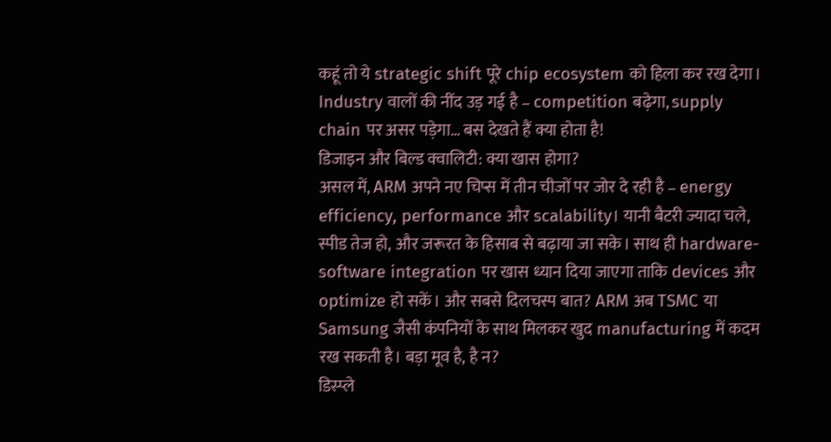कहूं तो ये strategic shift पूरे chip ecosystem को हिला कर रख देगा। Industry वालों की नींद उड़ गई है – competition बढ़ेगा, supply chain पर असर पड़ेगा… बस देखते हैं क्या होता है!
डिजाइन और बिल्ड क्वालिटी: क्या खास होगा?
असल में, ARM अपने नए चिप्स में तीन चीजों पर जोर दे रही है – energy efficiency, performance और scalability। यानी बैटरी ज्यादा चले, स्पीड तेज हो, और जरूरत के हिसाब से बढ़ाया जा सके। साथ ही hardware-software integration पर खास ध्यान दिया जाएगा ताकि devices और optimize हो सकें। और सबसे दिलचस्प बात? ARM अब TSMC या Samsung जैसी कंपनियों के साथ मिलकर खुद manufacturing में कदम रख सकती है। बड़ा मूव है, है न?
डिस्प्ले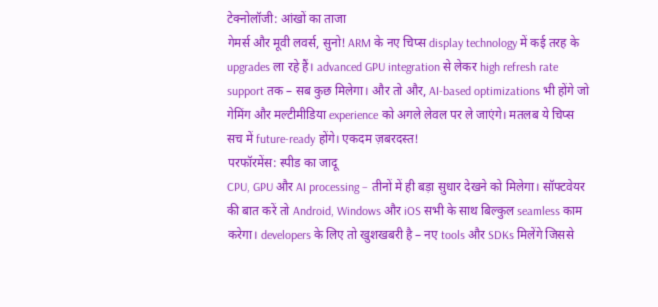टेक्नोलॉजी: आंखों का ताजा
गेमर्स और मूवी लवर्स, सुनो! ARM के नए चिप्स display technology में कई तरह के upgrades ला रहे हैं। advanced GPU integration से लेकर high refresh rate support तक – सब कुछ मिलेगा। और तो और, AI-based optimizations भी होंगे जो गेमिंग और मल्टीमीडिया experience को अगले लेवल पर ले जाएंगे। मतलब ये चिप्स सच में future-ready होंगे। एकदम ज़बरदस्त!
परफॉरमेंस: स्पीड का जादू
CPU, GPU और AI processing – तीनों में ही बड़ा सुधार देखने को मिलेगा। सॉफ्टवेयर की बात करें तो Android, Windows और iOS सभी के साथ बिल्कुल seamless काम करेगा। developers के लिए तो खुशखबरी है – नए tools और SDKs मिलेंगे जिससे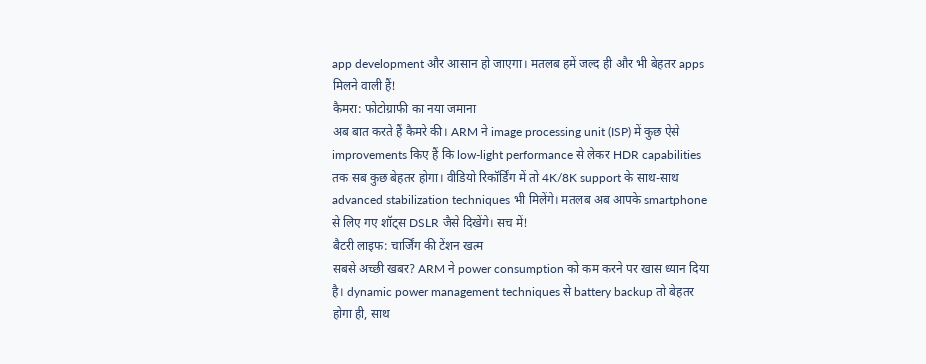app development और आसान हो जाएगा। मतलब हमें जल्द ही और भी बेहतर apps मिलने वाली हैं!
कैमरा: फोटोग्राफी का नया जमाना
अब बात करते हैं कैमरे की। ARM ने image processing unit (ISP) में कुछ ऐसे improvements किए हैं कि low-light performance से लेकर HDR capabilities तक सब कुछ बेहतर होगा। वीडियो रिकॉर्डिंग में तो 4K/8K support के साथ-साथ advanced stabilization techniques भी मिलेंगे। मतलब अब आपके smartphone से लिए गए शॉट्स DSLR जैसे दिखेंगे। सच में!
बैटरी लाइफ: चार्जिंग की टेंशन खत्म
सबसे अच्छी खबर? ARM ने power consumption को कम करने पर खास ध्यान दिया है। dynamic power management techniques से battery backup तो बेहतर होगा ही, साथ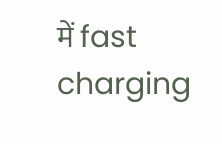में fast charging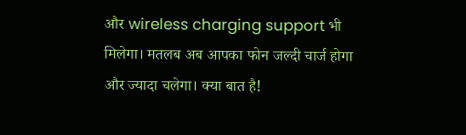और wireless charging support भी मिलेगा। मतलब अब आपका फोन जल्दी चार्ज होगा और ज्यादा चलेगा। क्या बात है!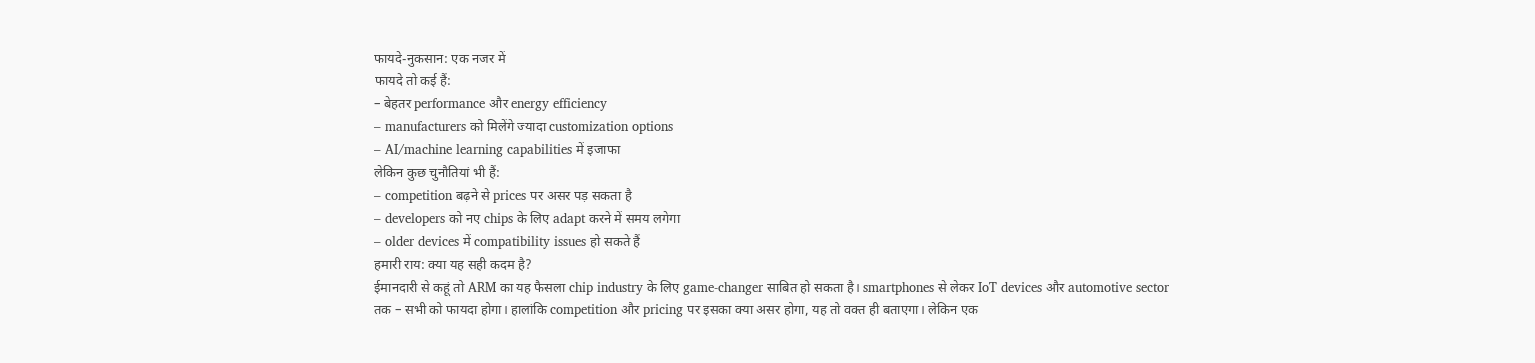फायदे-नुकसान: एक नजर में
फायदे तो कई हैं:
– बेहतर performance और energy efficiency
– manufacturers को मिलेंगे ज्यादा customization options
– AI/machine learning capabilities में इजाफा
लेकिन कुछ चुनौतियां भी हैं:
– competition बढ़ने से prices पर असर पड़ सकता है
– developers को नए chips के लिए adapt करने में समय लगेगा
– older devices में compatibility issues हो सकते हैं
हमारी राय: क्या यह सही कदम है?
ईमानदारी से कहूं तो ARM का यह फैसला chip industry के लिए game-changer साबित हो सकता है। smartphones से लेकर IoT devices और automotive sector तक – सभी को फायदा होगा। हालांकि competition और pricing पर इसका क्या असर होगा, यह तो वक्त ही बताएगा। लेकिन एक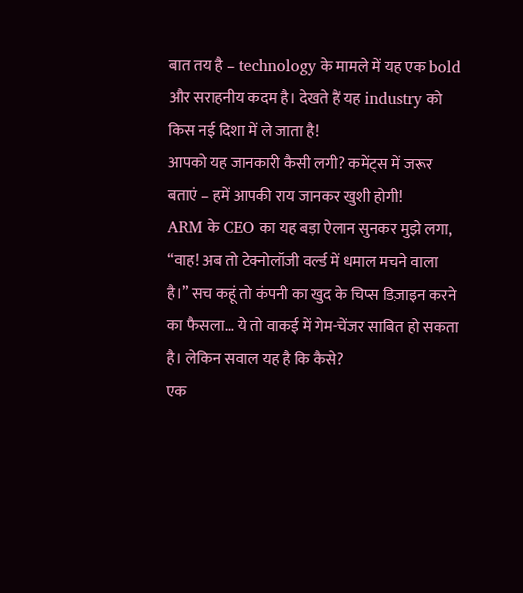बात तय है – technology के मामले में यह एक bold और सराहनीय कदम है। देखते हैं यह industry को किस नई दिशा में ले जाता है!
आपको यह जानकारी कैसी लगी? कमेंट्स में जरूर बताएं – हमें आपकी राय जानकर खुशी होगी!
ARM के CEO का यह बड़ा ऐलान सुनकर मुझे लगा, “वाह! अब तो टेक्नोलॉजी वर्ल्ड में धमाल मचने वाला है।” सच कहूं तो कंपनी का खुद के चिप्स डिज़ाइन करने का फैसला… ये तो वाकई में गेम-चेंजर साबित हो सकता है। लेकिन सवाल यह है कि कैसे?
एक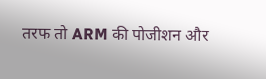तरफ तो ARM की पोजीशन और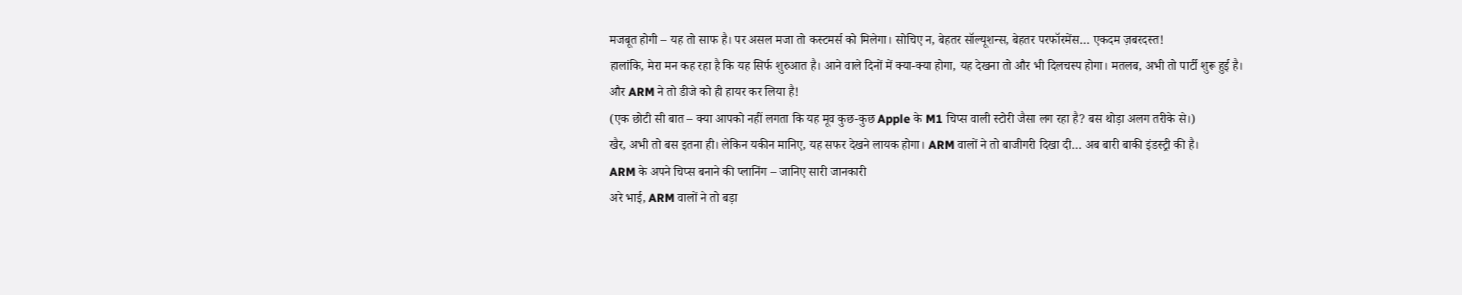मजबूत होगी – यह तो साफ है। पर असल मजा तो कस्टमर्स को मिलेगा। सोचिए न, बेहतर सॉल्यूशन्स, बेहतर परफॉरमेंस… एकदम ज़बरदस्त!
हालांकि, मेरा मन कह रहा है कि यह सिर्फ शुरुआत है। आने वाले दिनों में क्या-क्या होगा, यह देखना तो और भी दिलचस्प होगा। मतलब, अभी तो पार्टी शुरू हुई है। और ARM ने तो डीजे को ही हायर कर लिया है!
(एक छोटी सी बात – क्या आपको नहीं लगता कि यह मूव कुछ-कुछ Apple के M1 चिप्स वाली स्टोरी जैसा लग रहा है? बस थोड़ा अलग तरीके से।)
खैर, अभी तो बस इतना ही। लेकिन यकीन मानिए, यह सफर देखने लायक होगा। ARM वालों ने तो बाजीगरी दिखा दी… अब बारी बाकी इंडस्ट्री की है।
ARM के अपने चिप्स बनाने की प्लानिंग – जानिए सारी जानकारी
अरे भाई, ARM वालों ने तो बड़ा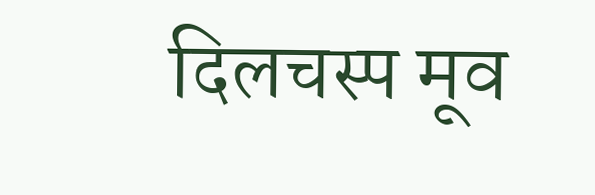दिलचस्प मूव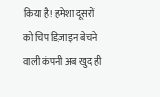किया है! हमेशा दूसरों को चिप डिज़ाइन बेचने वाली कंपनी अब खुद ही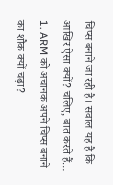चिप्स बनाने जा रही है। सवाल यह है कि आखिर ऐसा क्यों? चलिए, बात करते हैं…
1. ARM को अचानक अपने चिप्स बनाने का शौक क्यों चढ़ा?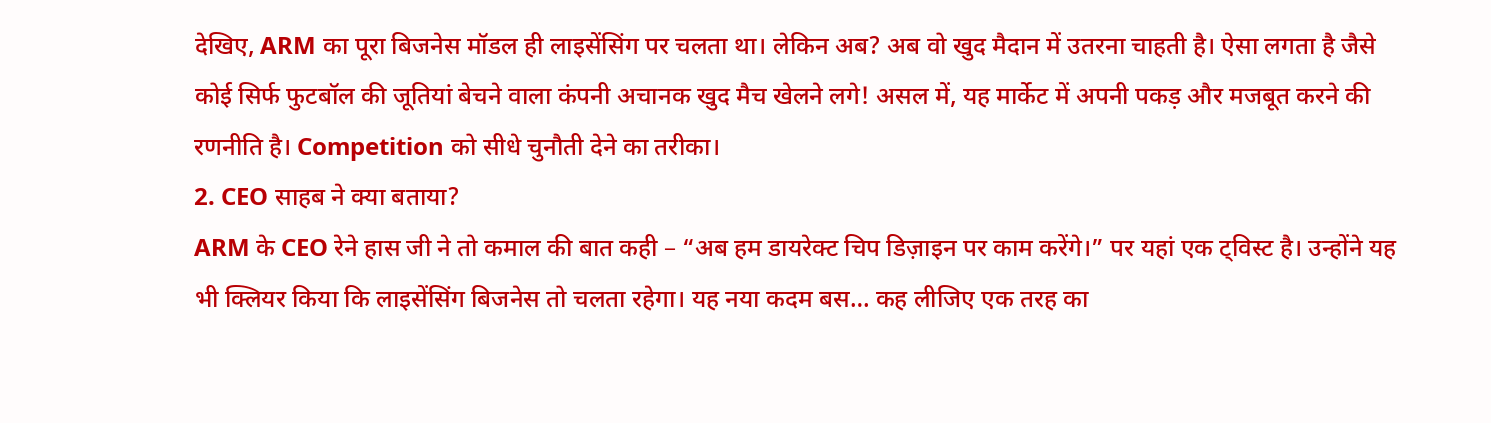देखिए, ARM का पूरा बिजनेस मॉडल ही लाइसेंसिंग पर चलता था। लेकिन अब? अब वो खुद मैदान में उतरना चाहती है। ऐसा लगता है जैसे कोई सिर्फ फुटबॉल की जूतियां बेचने वाला कंपनी अचानक खुद मैच खेलने लगे! असल में, यह मार्केट में अपनी पकड़ और मजबूत करने की रणनीति है। Competition को सीधे चुनौती देने का तरीका।
2. CEO साहब ने क्या बताया?
ARM के CEO रेने हास जी ने तो कमाल की बात कही – “अब हम डायरेक्ट चिप डिज़ाइन पर काम करेंगे।” पर यहां एक ट्विस्ट है। उन्होंने यह भी क्लियर किया कि लाइसेंसिंग बिजनेस तो चलता रहेगा। यह नया कदम बस… कह लीजिए एक तरह का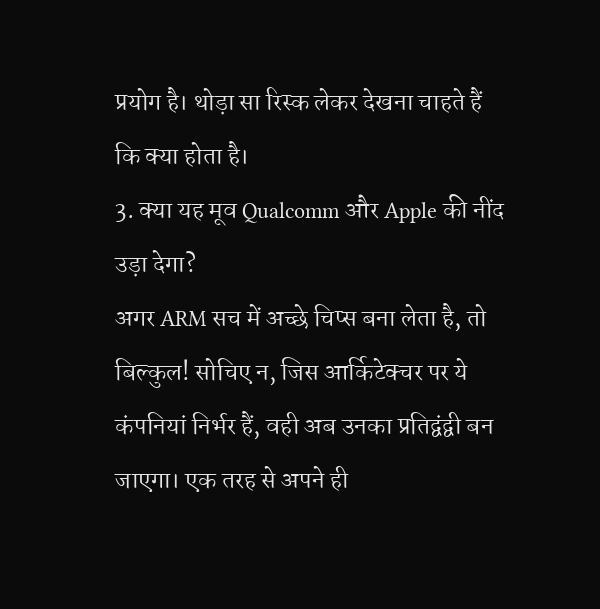प्रयोग है। थोड़ा सा रिस्क लेकर देखना चाहते हैं कि क्या होता है।
3. क्या यह मूव Qualcomm और Apple की नींद उड़ा देगा?
अगर ARM सच में अच्छे चिप्स बना लेता है, तो बिल्कुल! सोचिए न, जिस आर्किटेक्चर पर ये कंपनियां निर्भर हैं, वही अब उनका प्रतिद्वंद्वी बन जाएगा। एक तरह से अपने ही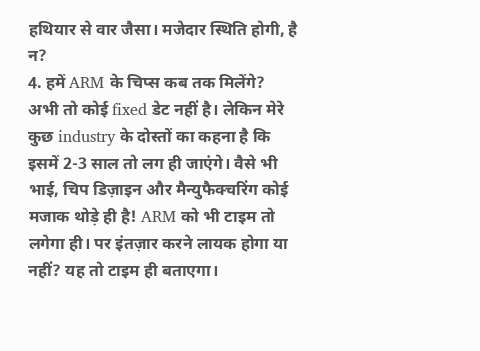हथियार से वार जैसा। मजेदार स्थिति होगी, है न?
4. हमें ARM के चिप्स कब तक मिलेंगे?
अभी तो कोई fixed डेट नहीं है। लेकिन मेरे कुछ industry के दोस्तों का कहना है कि इसमें 2-3 साल तो लग ही जाएंगे। वैसे भी भाई, चिप डिज़ाइन और मैन्युफैक्चरिंग कोई मजाक थोड़े ही है! ARM को भी टाइम तो लगेगा ही। पर इंतज़ार करने लायक होगा या नहीं? यह तो टाइम ही बताएगा।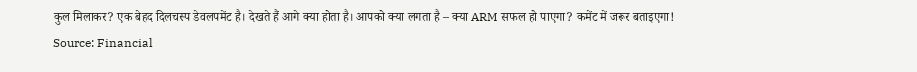कुल मिलाकर? एक बेहद दिलचस्प डेवलपमेंट है। देखते हैं आगे क्या होता है। आपको क्या लगता है – क्या ARM सफल हो पाएगा? कमेंट में जरूर बताइएगा!
Source: Financial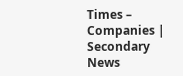Times – Companies | Secondary News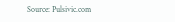Source: Pulsivic.com